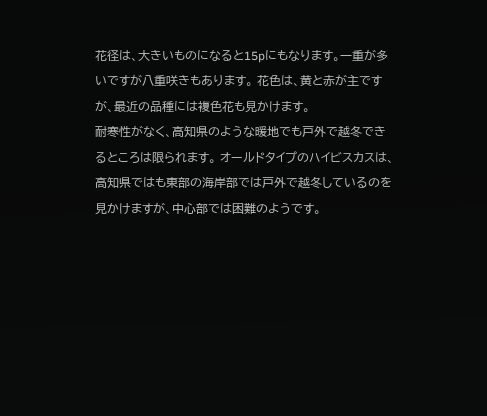花径は、大きいものになると15pにもなります。一重が多いですが八重咲きもあります。 花色は、黄と赤が主ですが、最近の品種には複色花も見かけます。
耐寒性がなく、高知県のような暖地でも戸外で越冬できるところは限られます。 オールドタイプのハイビスカスは、高知県ではも東部の海岸部では戸外で越冬しているのを見かけますが、中心部では困難のようです。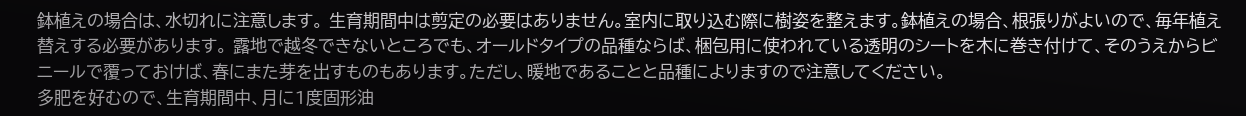鉢植えの場合は、水切れに注意します。 生育期間中は剪定の必要はありません。室内に取り込む際に樹姿を整えます。鉢植えの場合、根張りがよいので、毎年植え替えする必要があります。 露地で越冬できないところでも、オールドタイプの品種ならば、梱包用に使われている透明のシートを木に巻き付けて、そのうえからビニールで覆っておけば、春にまた芽を出すものもあります。ただし、暖地であることと品種によりますので注意してください。
多肥を好むので、生育期間中、月に1度固形油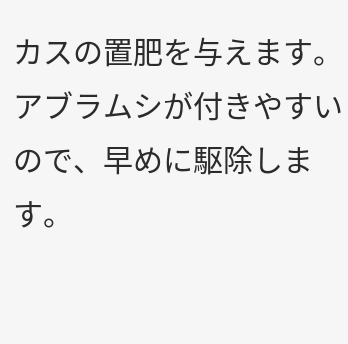カスの置肥を与えます。
アブラムシが付きやすいので、早めに駆除します。